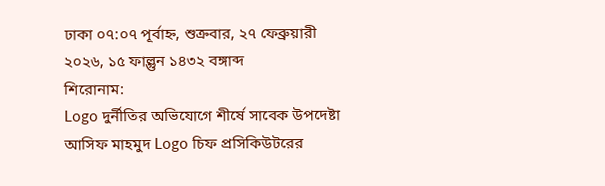ঢাকা ০৭:০৭ পূর্বাহ্ন, শুক্রবার, ২৭ ফেব্রুয়ারী ২০২৬, ১৫ ফাল্গুন ১৪৩২ বঙ্গাব্দ
শিরোনাম:
Logo দুর্নীতির অভিযোগে শীর্ষে সাবেক উপদেষ্টা আসিফ মাহমুদ Logo চিফ প্রসিকিউটরের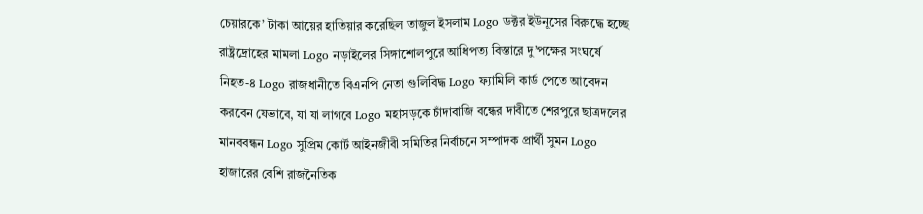চেয়ারকে’ টাকা আয়ের হাতিয়ার করেছিল তাজুল ইসলাম Logo ডক্টর ইউনূসের বিরুদ্ধে হচ্ছে রাষ্ট্রদ্রোহের মামলা Logo নড়াইলের সিঙ্গাশোলপুরে আধিপত্য বিস্তারে দু’পক্ষের সংঘর্ষে নিহত-৪ Logo রাজধানীতে বিএনপি নেতা গুলিবিদ্ধ Logo ফ্যামিলি কার্ড পেতে আবেদন করবেন যেভাবে, যা যা লাগবে Logo মহাসড়কে চাঁদাবাজি বন্ধের দাবীতে শেরপুরে ছাত্রদলের মানববন্ধন Logo সুপ্রিম কোর্ট আইনজীবী সমিতির নির্বাচনে সম্পাদক প্রার্থী সুমন Logo হাজারের বেশি রাজনৈতিক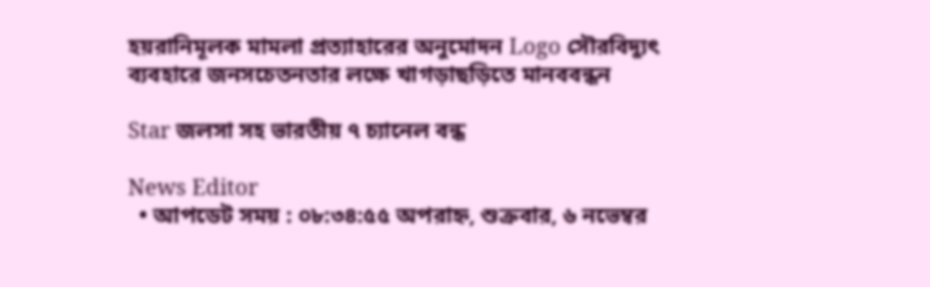হয়রানিমূলক মামলা প্রত্যাহারের অনুমোদন Logo সৌরবিদ্যুৎ ব্যবহারে জনসচেতনতার লক্ষে খাগড়াছড়িতে মানববন্ধন

Star জলসা সহ ভারতীয় ৭ চ্যানেল বন্ধ

News Editor
  • আপডেট সময় : ০৮:৩৪:৫৫ অপরাহ্ন, শুক্রবার, ৬ নভেম্বর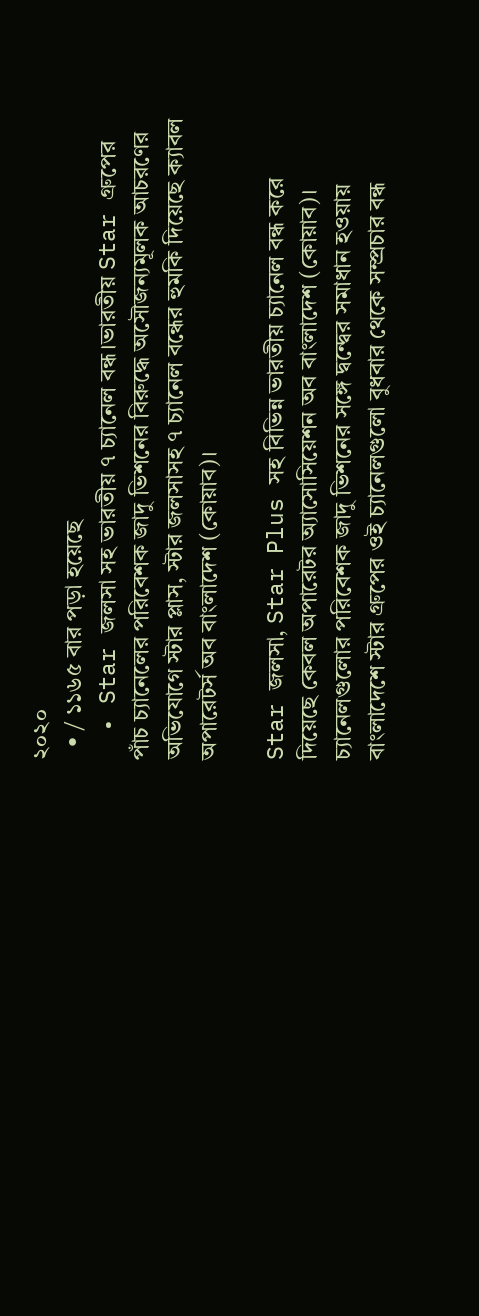২০২০
  • / ১১৬৫ বার পড়া হয়েছে
  • Star জলসা সহ ভারতীয় ৭ চ্যানেল বন্ধ।ভারতীয় Star গ্রুপের পাঁচ চ্যানেলের পরিবেশক জাদু ভিশনের বিরুদ্ধে অসৌজন্যমূলক আচরণের অভিযোগে স্টার প্লাস, স্টার জলসাসহ ৭ চ্যানেল বন্ধের হুমকি দিয়েছে ক্যাবল অপারেটর্স অব বাংলাদেশ (কোয়াব)।

Star জলসা, Star Plus সহ বিভিন্ন ভারতীয় চ্যানেল বন্ধ করে দিয়েছে কেবল অপারেটর অ্যাসোসিয়েশন অব বাংলাদেশ (কোয়াব)।  চ্যানেলগুলোর পরিবেশক জাদু ভিশনের সঙ্গে দ্বন্দ্বের সমাধান হওয়ায় বাংলাদেশে স্টার গ্রুপের ওই চ্যানেলগুলো বুধবার থেকে সম্প্রচার বন্ধ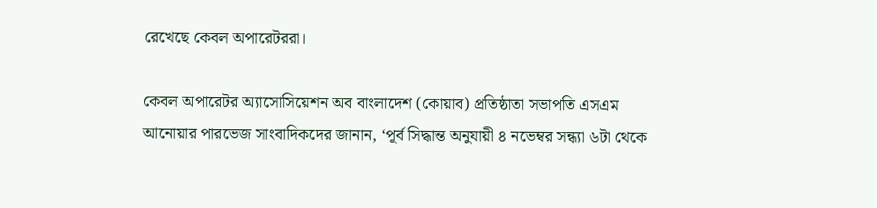রেখেছে কেবল অপারেটররা।

কেবল অপারেটর অ্যাসোসিয়েশন অব বাংলাদেশ (কোয়াব) প্রতিষ্ঠাতা সভাপতি এসএম আনোয়ার পারভেজ সাংবাদিকদের জানান, ‘পূর্ব সিদ্ধান্ত অনুযায়ী ৪ নভেম্বর সন্ধ্যা ৬টা থেকে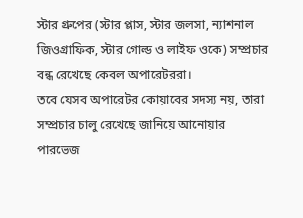স্টার গ্রুপের (স্টার প্লাস, স্টার জলসা, ন্যাশনাল জিওগ্রাফিক, স্টার গোল্ড ও লাইফ ওকে) সম্প্রচার বন্ধ রেখেছে কেবল অপারেটররা।
তবে যেসব অপারেটর কোয়াবের সদস্য নয়, তারা সম্প্রচার চালু রেখেছে জানিয়ে আনোয়ার পারভেজ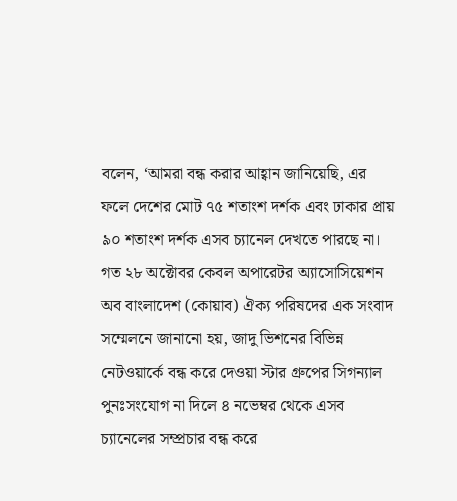বলেন, ‘আমরা বন্ধ করার আহ্বান জানিয়েছি, এর ফলে দেশের মোট ৭৫ শতাংশ দর্শক এবং ঢাকার প্রায় ৯০ শতাংশ দর্শক এসব চ্যানেল দেখতে পারছে না।
গত ২৮ অক্টোবর কেবল অপারেটর অ্যাসোসিয়েশন অব বাংলাদেশ (কোয়াব) ঐক্য পরিষদের এক সংবাদ সম্মেলনে জানানো হয়, জাদু ভিশনের বিভিন্ন নেটওয়ার্কে বন্ধ করে দেওয়া স্টার গ্রুপের সিগন্যাল পুনঃসংযোগ না দিলে ৪ নভেম্বর থেকে এসব চ্যানেলের সম্প্রচার বন্ধ করে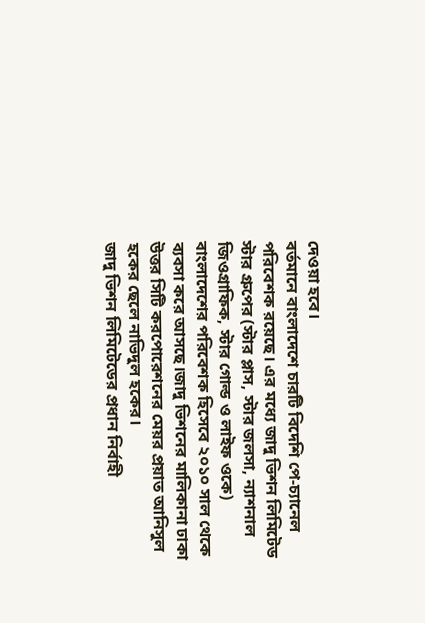দেওয়া হবে।
বর্তমানে বাংলাদেশে চারটি বিদেশি পে-চ্যানেল পরিবেশক রয়েছে। এর মধ্যে জাদু ভিশন লিমিটেড স্টার গ্রুপের (স্টার প্লাস, স্টার জলসা, ন্যাশনাল জিওগ্রাফিক, স্টার গোল্ড ও লাইফ ওকে) বাংলাদেশের পরিবেশক হিসেবে ২০১০ সাল থেকে ব্যবসা করে আসছে।জাদু ভিশনের মালিকানা ঢাকা উত্তর সিটি করপোরেশনের মেয়র প্রয়াত আনিসুল হকের ছেলে নাভিদুল হকের।
জাদু ভিশন লিমিটেডের প্রধান নির্বাহী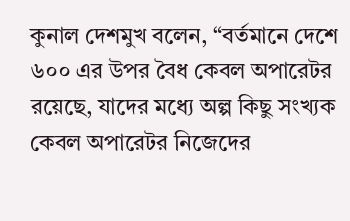কুনাল দেশমুখ বলেন, “বর্তমানে দেশে ৬০০ এর উপর বৈধ কেবল অপারেটর রয়েছে, যাদের মধ্যে অল্প কিছু সংখ্যক কেবল অপারেটর নিজেদের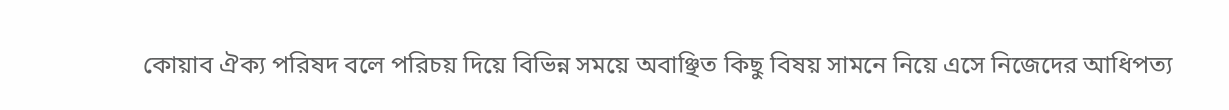কোয়াব ঐক্য পরিষদ বলে পরিচয় দিয়ে বিভিন্ন সময়ে অবাঞ্ছিত কিছু বিষয় সামনে নিয়ে এসে নিজেদের আধিপত্য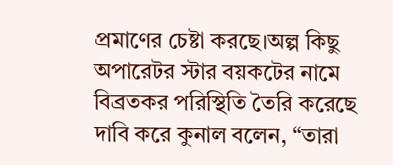প্রমাণের চেষ্টা করছে।অল্প কিছু অপারেটর স্টার বয়কটের নামে বিব্রতকর পরিস্থিতি তৈরি করেছে দাবি করে কুনাল বলেন, “তারা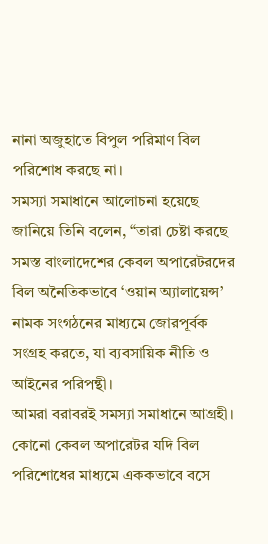নানা অজুহাতে বিপুল পরিমাণ বিল পরিশোধ করছে না।
সমস্যা সমাধানে আলোচনা হয়েছে জানিয়ে তিনি বলেন, “তারা চেষ্টা করছে সমস্ত বাংলাদেশের কেবল অপারেটরদের বিল অনৈতিকভাবে ‘ওয়ান অ্যালায়েন্স’ নামক সংগঠনের মাধ্যমে জোরপূর্বক সংগ্রহ করতে, যা ব্যবসায়িক নীতি ও আইনের পরিপন্থী।
আমরা বরাবরই সমস্যা সমাধানে আগ্রহী। কোনো কেবল অপারেটর যদি বিল পরিশোধের মাধ্যমে এককভাবে বসে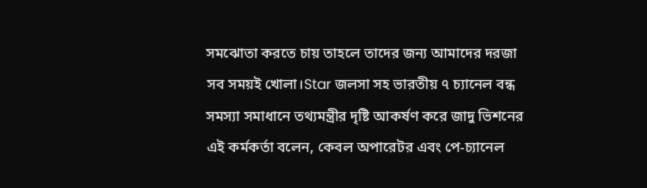সমঝোতা করতে চায় তাহলে তাদের জন্য আমাদের দরজা সব সময়ই খোলা।Star জলসা সহ ভারতীয় ৭ চ্যানেল বন্ধ
সমস্যা সমাধানে তথ্যমন্ত্রীর দৃষ্টি আকর্ষণ করে জাদু ভিশনের এই কর্মকর্তা বলেন, কেবল অপারেটর এবং পে-চ্যানেল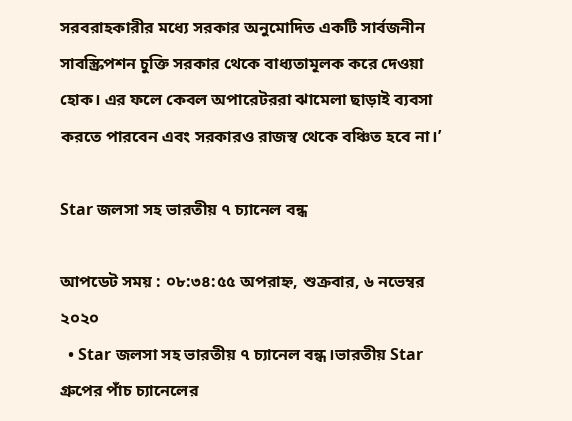সরবরাহকারীর মধ্যে সরকার অনুমোদিত একটি সার্বজনীন সাবস্ক্রিপশন চুক্তি সরকার থেকে বাধ্যতামূলক করে দেওয়া হোক। এর ফলে কেবল অপারেটররা ঝামেলা ছাড়াই ব্যবসা করতে পারবেন এবং সরকারও রাজস্ব থেকে বঞ্চিত হবে না।’

Star জলসা সহ ভারতীয় ৭ চ্যানেল বন্ধ

আপডেট সময় : ০৮:৩৪:৫৫ অপরাহ্ন, শুক্রবার, ৬ নভেম্বর ২০২০
  • Star জলসা সহ ভারতীয় ৭ চ্যানেল বন্ধ।ভারতীয় Star গ্রুপের পাঁচ চ্যানেলের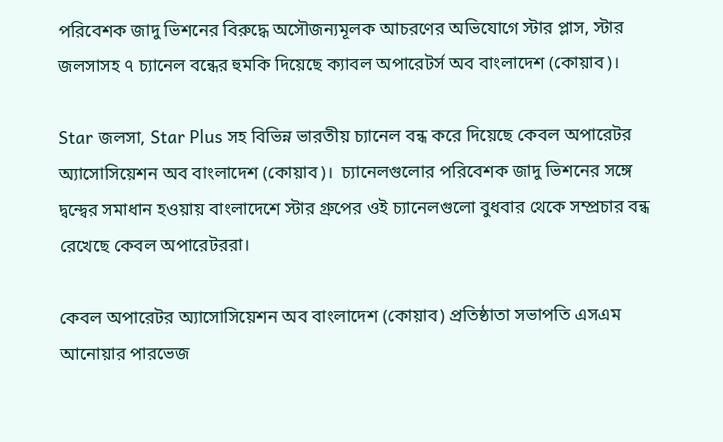পরিবেশক জাদু ভিশনের বিরুদ্ধে অসৌজন্যমূলক আচরণের অভিযোগে স্টার প্লাস, স্টার জলসাসহ ৭ চ্যানেল বন্ধের হুমকি দিয়েছে ক্যাবল অপারেটর্স অব বাংলাদেশ (কোয়াব)।

Star জলসা, Star Plus সহ বিভিন্ন ভারতীয় চ্যানেল বন্ধ করে দিয়েছে কেবল অপারেটর অ্যাসোসিয়েশন অব বাংলাদেশ (কোয়াব)।  চ্যানেলগুলোর পরিবেশক জাদু ভিশনের সঙ্গে দ্বন্দ্বের সমাধান হওয়ায় বাংলাদেশে স্টার গ্রুপের ওই চ্যানেলগুলো বুধবার থেকে সম্প্রচার বন্ধ রেখেছে কেবল অপারেটররা।

কেবল অপারেটর অ্যাসোসিয়েশন অব বাংলাদেশ (কোয়াব) প্রতিষ্ঠাতা সভাপতি এসএম আনোয়ার পারভেজ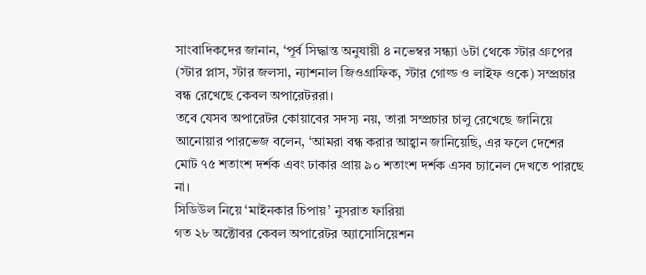সাংবাদিকদের জানান, ‘পূর্ব সিদ্ধান্ত অনুযায়ী ৪ নভেম্বর সন্ধ্যা ৬টা থেকে স্টার গ্রুপের (স্টার প্লাস, স্টার জলসা, ন্যাশনাল জিওগ্রাফিক, স্টার গোল্ড ও লাইফ ওকে) সম্প্রচার বন্ধ রেখেছে কেবল অপারেটররা।
তবে যেসব অপারেটর কোয়াবের সদস্য নয়, তারা সম্প্রচার চালু রেখেছে জানিয়ে আনোয়ার পারভেজ বলেন, ‘আমরা বন্ধ করার আহ্বান জানিয়েছি, এর ফলে দেশের মোট ৭৫ শতাংশ দর্শক এবং ঢাকার প্রায় ৯০ শতাংশ দর্শক এসব চ্যানেল দেখতে পারছে না।
সিডিউল নিয়ে ‘মাইনকার চিপায়’ নুসরাত ফারিয়া
গত ২৮ অক্টোবর কেবল অপারেটর অ্যাসোসিয়েশন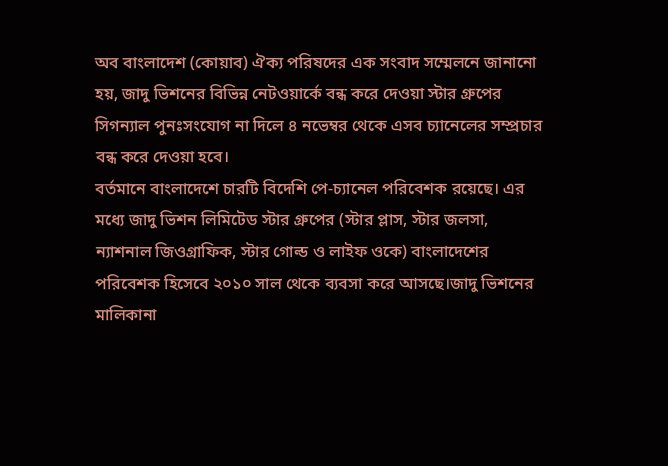অব বাংলাদেশ (কোয়াব) ঐক্য পরিষদের এক সংবাদ সম্মেলনে জানানো হয়, জাদু ভিশনের বিভিন্ন নেটওয়ার্কে বন্ধ করে দেওয়া স্টার গ্রুপের সিগন্যাল পুনঃসংযোগ না দিলে ৪ নভেম্বর থেকে এসব চ্যানেলের সম্প্রচার বন্ধ করে দেওয়া হবে।
বর্তমানে বাংলাদেশে চারটি বিদেশি পে-চ্যানেল পরিবেশক রয়েছে। এর মধ্যে জাদু ভিশন লিমিটেড স্টার গ্রুপের (স্টার প্লাস, স্টার জলসা, ন্যাশনাল জিওগ্রাফিক, স্টার গোল্ড ও লাইফ ওকে) বাংলাদেশের পরিবেশক হিসেবে ২০১০ সাল থেকে ব্যবসা করে আসছে।জাদু ভিশনের মালিকানা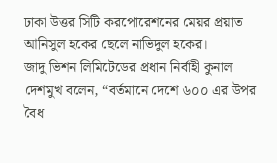ঢাকা উত্তর সিটি করপোরেশনের মেয়র প্রয়াত আনিসুল হকের ছেলে নাভিদুল হকের।
জাদু ভিশন লিমিটেডের প্রধান নির্বাহী কুনাল দেশমুখ বলেন, “বর্তমানে দেশে ৬০০ এর উপর বৈধ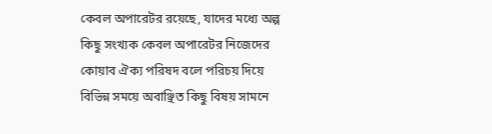কেবল অপারেটর রয়েছে, যাদের মধ্যে অল্প কিছু সংখ্যক কেবল অপারেটর নিজেদের কোয়াব ঐক্য পরিষদ বলে পরিচয় দিয়ে বিভিন্ন সময়ে অবাঞ্ছিত কিছু বিষয় সামনে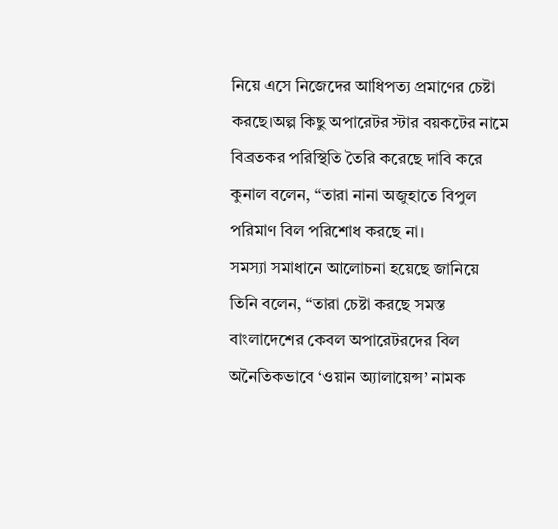নিয়ে এসে নিজেদের আধিপত্য প্রমাণের চেষ্টা করছে।অল্প কিছু অপারেটর স্টার বয়কটের নামে বিব্রতকর পরিস্থিতি তৈরি করেছে দাবি করে কুনাল বলেন, “তারা নানা অজুহাতে বিপুল পরিমাণ বিল পরিশোধ করছে না।
সমস্যা সমাধানে আলোচনা হয়েছে জানিয়ে তিনি বলেন, “তারা চেষ্টা করছে সমস্ত বাংলাদেশের কেবল অপারেটরদের বিল অনৈতিকভাবে ‘ওয়ান অ্যালায়েন্স’ নামক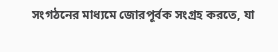সংগঠনের মাধ্যমে জোরপূর্বক সংগ্রহ করতে, যা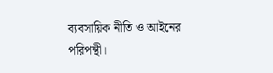ব্যবসায়িক নীতি ও আইনের পরিপন্থী।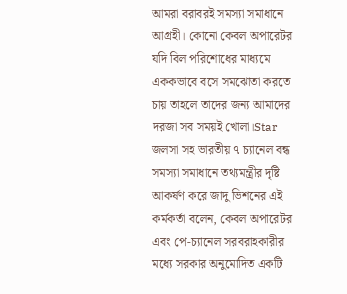আমরা বরাবরই সমস্যা সমাধানে আগ্রহী। কোনো কেবল অপারেটর যদি বিল পরিশোধের মাধ্যমে এককভাবে বসে সমঝোতা করতে চায় তাহলে তাদের জন্য আমাদের দরজা সব সময়ই খোলা।Star জলসা সহ ভারতীয় ৭ চ্যানেল বন্ধ
সমস্যা সমাধানে তথ্যমন্ত্রীর দৃষ্টি আকর্ষণ করে জাদু ভিশনের এই কর্মকর্তা বলেন, কেবল অপারেটর এবং পে-চ্যানেল সরবরাহকারীর মধ্যে সরকার অনুমোদিত একটি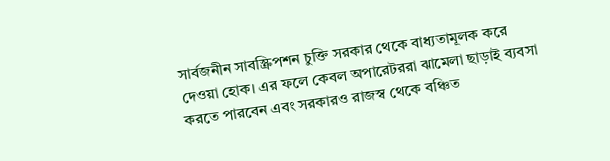সার্বজনীন সাবস্ক্রিপশন চুক্তি সরকার থেকে বাধ্যতামূলক করে দেওয়া হোক। এর ফলে কেবল অপারেটররা ঝামেলা ছাড়াই ব্যবসা করতে পারবেন এবং সরকারও রাজস্ব থেকে বঞ্চিত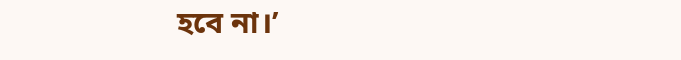হবে না।’